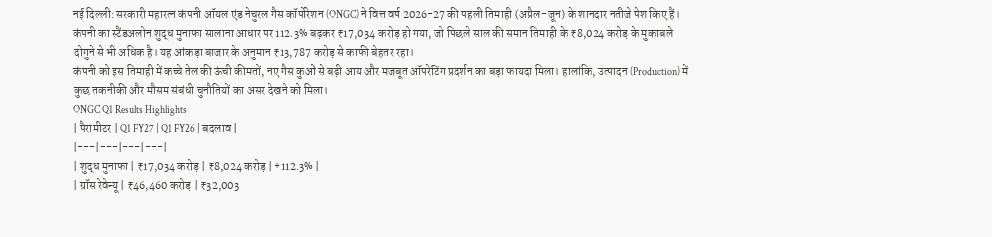नई दिल्ली: सरकारी महारत्न कंपनी ऑयल एंड नेचुरल गैस कॉर्पोरेशन (ONGC) ने वित्त वर्ष 2026-27 की पहली तिमाही (अप्रैल-जून) के शानदार नतीजे पेश किए हैं। कंपनी का स्टैंडअलोन शुद्ध मुनाफा सालाना आधार पर 112.3% बढ़कर ₹17,034 करोड़ हो गया, जो पिछले साल की समान तिमाही के ₹8,024 करोड़ के मुकाबले दोगुने से भी अधिक है। यह आंकड़ा बाजार के अनुमान ₹13,787 करोड़ से काफी बेहतर रहा।
कंपनी को इस तिमाही में कच्चे तेल की ऊंची कीमतों, नए गैस कुओं से बढ़ी आय और मजबूत ऑपरेटिंग प्रदर्शन का बड़ा फायदा मिला। हालांकि, उत्पादन (Production) में कुछ तकनीकी और मौसम संबंधी चुनौतियों का असर देखने को मिला।
ONGC Q1 Results Highlights
| पैरामीटर | Q1 FY27 | Q1 FY26 | बदलाव |
|---|---|---|---|
| शुद्ध मुनाफा | ₹17,034 करोड़ | ₹8,024 करोड़ | +112.3% |
| ग्रॉस रेवेन्यू | ₹46,460 करोड़ | ₹32,003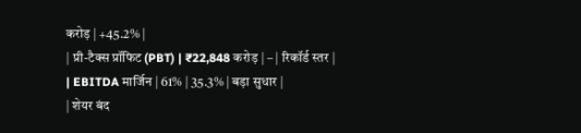करोड़ | +45.2% |
| प्री-टैक्स प्रॉफिट (PBT) | ₹22,848 करोड़ | – | रिकॉर्ड स्तर |
| EBITDA मार्जिन | 61% | 35.3% | बड़ा सुधार |
| शेयर बंद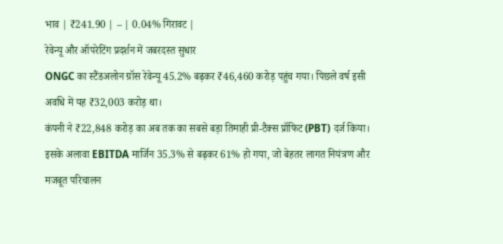भाव | ₹241.90 | – | 0.04% गिरावट |
रेवेन्यू और ऑपरेटिंग प्रदर्शन में जबरदस्त सुधार
ONGC का स्टैंडअलोन ग्रॉस रेवेन्यू 45.2% बढ़कर ₹46,460 करोड़ पहुंच गया। पिछले वर्ष इसी अवधि में यह ₹32,003 करोड़ था।
कंपनी ने ₹22,848 करोड़ का अब तक का सबसे बड़ा तिमाही प्री-टैक्स प्रॉफिट (PBT) दर्ज किया। इसके अलावा EBITDA मार्जिन 35.3% से बढ़कर 61% हो गया, जो बेहतर लागत नियंत्रण और मजबूत परिचालन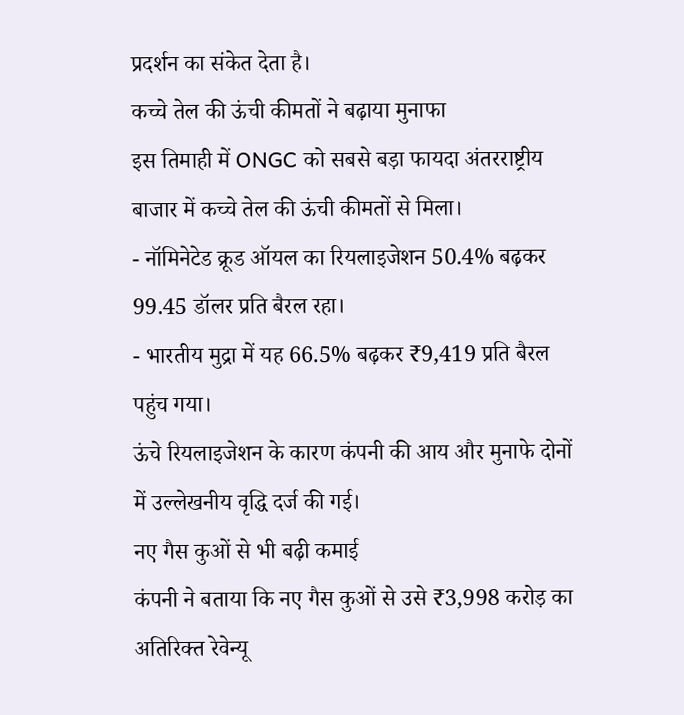प्रदर्शन का संकेत देता है।
कच्चे तेल की ऊंची कीमतों ने बढ़ाया मुनाफा
इस तिमाही में ONGC को सबसे बड़ा फायदा अंतरराष्ट्रीय बाजार में कच्चे तेल की ऊंची कीमतों से मिला।
- नॉमिनेटेड क्रूड ऑयल का रियलाइजेशन 50.4% बढ़कर 99.45 डॉलर प्रति बैरल रहा।
- भारतीय मुद्रा में यह 66.5% बढ़कर ₹9,419 प्रति बैरल पहुंच गया।
ऊंचे रियलाइजेशन के कारण कंपनी की आय और मुनाफे दोनों में उल्लेखनीय वृद्धि दर्ज की गई।
नए गैस कुओं से भी बढ़ी कमाई
कंपनी ने बताया कि नए गैस कुओं से उसे ₹3,998 करोड़ का अतिरिक्त रेवेन्यू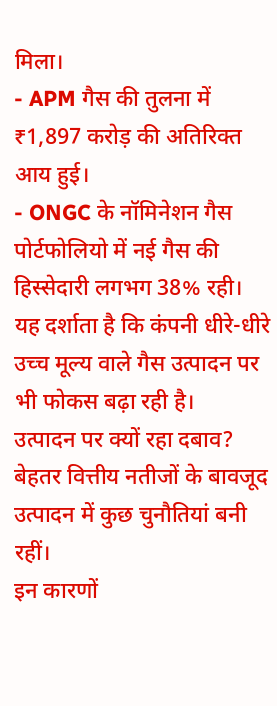मिला।
- APM गैस की तुलना में ₹1,897 करोड़ की अतिरिक्त आय हुई।
- ONGC के नॉमिनेशन गैस पोर्टफोलियो में नई गैस की हिस्सेदारी लगभग 38% रही।
यह दर्शाता है कि कंपनी धीरे-धीरे उच्च मूल्य वाले गैस उत्पादन पर भी फोकस बढ़ा रही है।
उत्पादन पर क्यों रहा दबाव?
बेहतर वित्तीय नतीजों के बावजूद उत्पादन में कुछ चुनौतियां बनी रहीं।
इन कारणों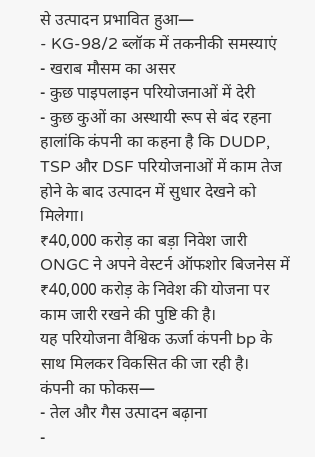से उत्पादन प्रभावित हुआ—
- KG-98/2 ब्लॉक में तकनीकी समस्याएं
- खराब मौसम का असर
- कुछ पाइपलाइन परियोजनाओं में देरी
- कुछ कुओं का अस्थायी रूप से बंद रहना
हालांकि कंपनी का कहना है कि DUDP, TSP और DSF परियोजनाओं में काम तेज होने के बाद उत्पादन में सुधार देखने को मिलेगा।
₹40,000 करोड़ का बड़ा निवेश जारी
ONGC ने अपने वेस्टर्न ऑफशोर बिजनेस में ₹40,000 करोड़ के निवेश की योजना पर काम जारी रखने की पुष्टि की है।
यह परियोजना वैश्विक ऊर्जा कंपनी bp के साथ मिलकर विकसित की जा रही है।
कंपनी का फोकस—
- तेल और गैस उत्पादन बढ़ाना
-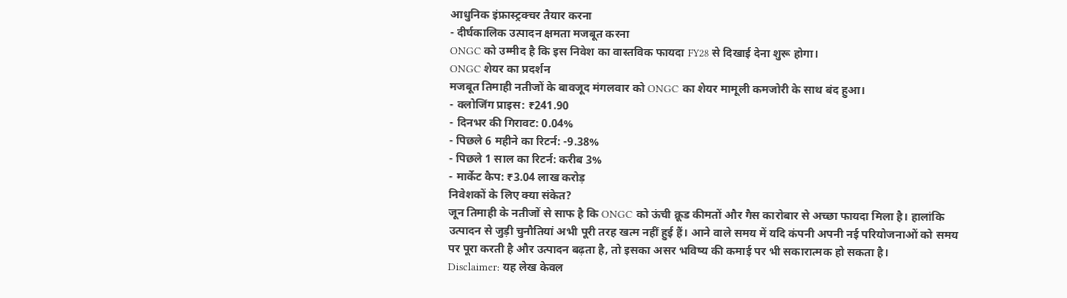आधुनिक इंफ्रास्ट्रक्चर तैयार करना
- दीर्घकालिक उत्पादन क्षमता मजबूत करना
ONGC को उम्मीद है कि इस निवेश का वास्तविक फायदा FY28 से दिखाई देना शुरू होगा।
ONGC शेयर का प्रदर्शन
मजबूत तिमाही नतीजों के बावजूद मंगलवार को ONGC का शेयर मामूली कमजोरी के साथ बंद हुआ।
- क्लोजिंग प्राइस: ₹241.90
- दिनभर की गिरावट: 0.04%
- पिछले 6 महीने का रिटर्न: -9.38%
- पिछले 1 साल का रिटर्न: करीब 3%
- मार्केट कैप: ₹3.04 लाख करोड़
निवेशकों के लिए क्या संकेत?
जून तिमाही के नतीजों से साफ है कि ONGC को ऊंची क्रूड कीमतों और गैस कारोबार से अच्छा फायदा मिला है। हालांकि उत्पादन से जुड़ी चुनौतियां अभी पूरी तरह खत्म नहीं हुई हैं। आने वाले समय में यदि कंपनी अपनी नई परियोजनाओं को समय पर पूरा करती है और उत्पादन बढ़ता है, तो इसका असर भविष्य की कमाई पर भी सकारात्मक हो सकता है।
Disclaimer: यह लेख केवल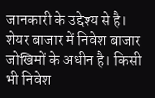जानकारी के उद्देश्य से है। शेयर बाजार में निवेश बाजार जोखिमों के अधीन है। किसी भी निवेश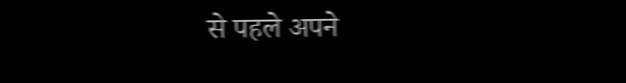से पहले अपने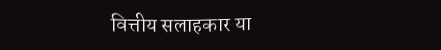वित्तीय सलाहकार या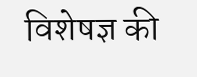विशेषज्ञ की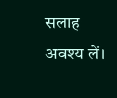सलाह अवश्य लें।